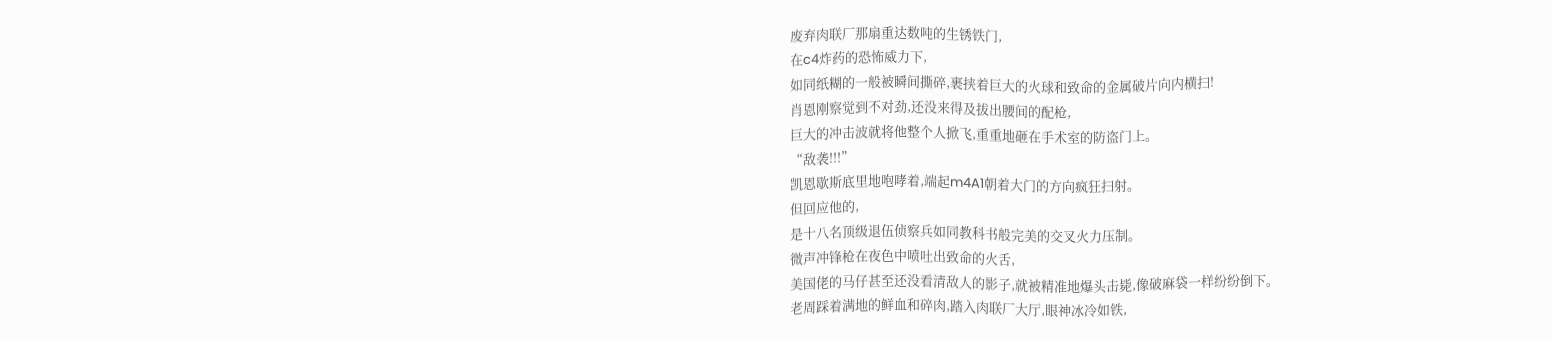废弃肉联厂那扇重达数吨的生锈铁门,
在c4炸药的恐怖威力下,
如同纸糊的一般被瞬间撕碎,裹挟着巨大的火球和致命的金属破片向内横扫!
肖恩刚察觉到不对劲,还没来得及拔出腰间的配枪,
巨大的冲击波就将他整个人掀飞,重重地砸在手术室的防盗门上。
“敌袭!!!”
凯恩歇斯底里地咆哮着,端起m4A1朝着大门的方向疯狂扫射。
但回应他的,
是十八名顶级退伍侦察兵如同教科书般完美的交叉火力压制。
微声冲锋枪在夜色中喷吐出致命的火舌,
美国佬的马仔甚至还没看清敌人的影子,就被精准地爆头击毙,像破麻袋一样纷纷倒下。
老周踩着满地的鲜血和碎肉,踏入肉联厂大厅,眼神冰冷如铁,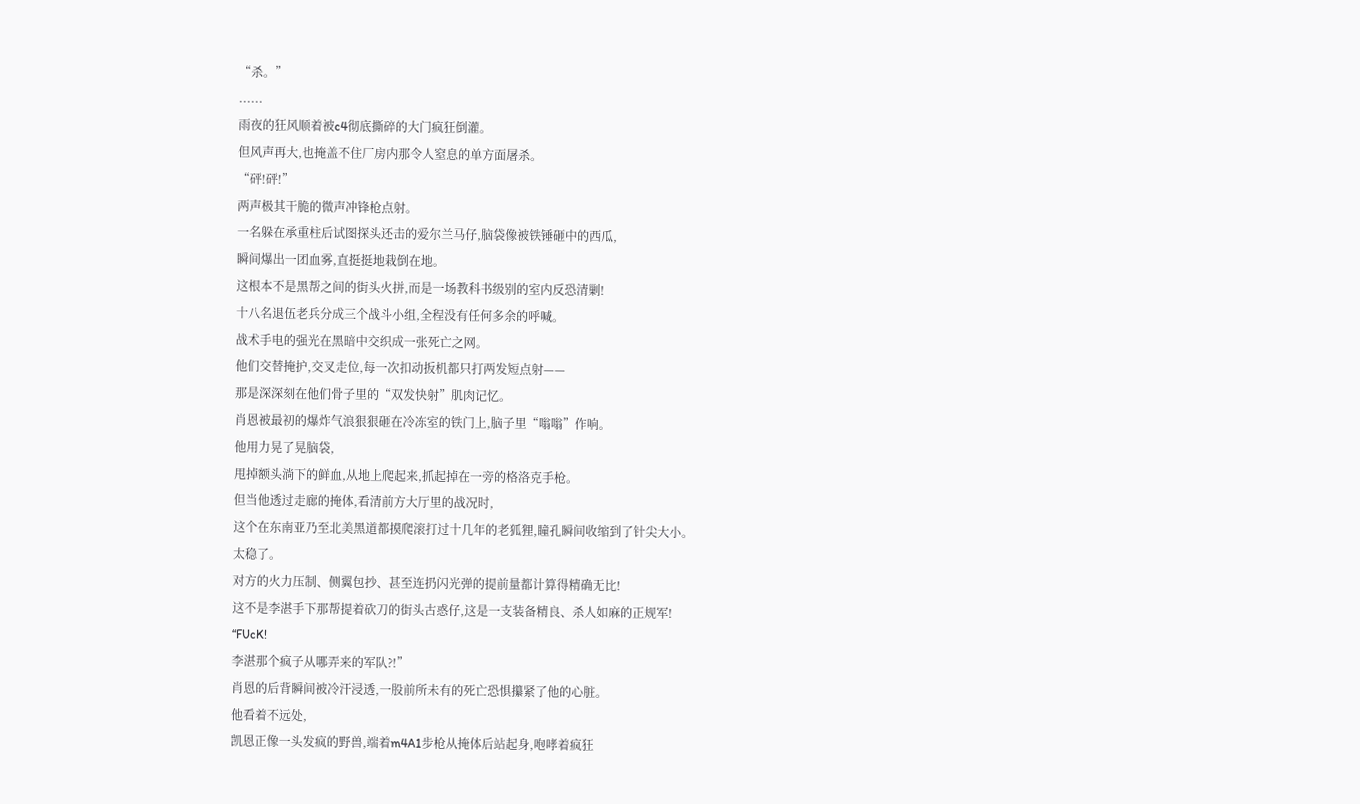“杀。”
......
雨夜的狂风顺着被c4彻底撕碎的大门疯狂倒灌。
但风声再大,也掩盖不住厂房内那令人窒息的单方面屠杀。
“砰!砰!”
两声极其干脆的微声冲锋枪点射。
一名躲在承重柱后试图探头还击的爱尔兰马仔,脑袋像被铁锤砸中的西瓜,
瞬间爆出一团血雾,直挺挺地栽倒在地。
这根本不是黑帮之间的街头火拼,而是一场教科书级别的室内反恐清剿!
十八名退伍老兵分成三个战斗小组,全程没有任何多余的呼喊。
战术手电的强光在黑暗中交织成一张死亡之网。
他们交替掩护,交叉走位,每一次扣动扳机都只打两发短点射——
那是深深刻在他们骨子里的“双发快射”肌肉记忆。
肖恩被最初的爆炸气浪狠狠砸在冷冻室的铁门上,脑子里“嗡嗡”作响。
他用力晃了晃脑袋,
甩掉额头淌下的鲜血,从地上爬起来,抓起掉在一旁的格洛克手枪。
但当他透过走廊的掩体,看清前方大厅里的战况时,
这个在东南亚乃至北美黑道都摸爬滚打过十几年的老狐狸,瞳孔瞬间收缩到了针尖大小。
太稳了。
对方的火力压制、侧翼包抄、甚至连扔闪光弹的提前量都计算得精确无比!
这不是李湛手下那帮提着砍刀的街头古惑仔,这是一支装备精良、杀人如麻的正规军!
“FUcK!
李湛那个疯子从哪弄来的军队?!”
肖恩的后背瞬间被冷汗浸透,一股前所未有的死亡恐惧攥紧了他的心脏。
他看着不远处,
凯恩正像一头发疯的野兽,端着m4A1步枪从掩体后站起身,咆哮着疯狂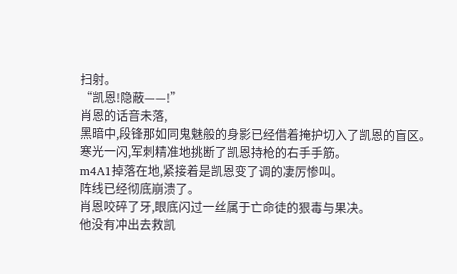扫射。
“凯恩!隐蔽——!”
肖恩的话音未落,
黑暗中,段锋那如同鬼魅般的身影已经借着掩护切入了凯恩的盲区。
寒光一闪,军刺精准地挑断了凯恩持枪的右手手筋。
m4A1掉落在地,紧接着是凯恩变了调的凄厉惨叫。
阵线已经彻底崩溃了。
肖恩咬碎了牙,眼底闪过一丝属于亡命徒的狠毒与果决。
他没有冲出去救凯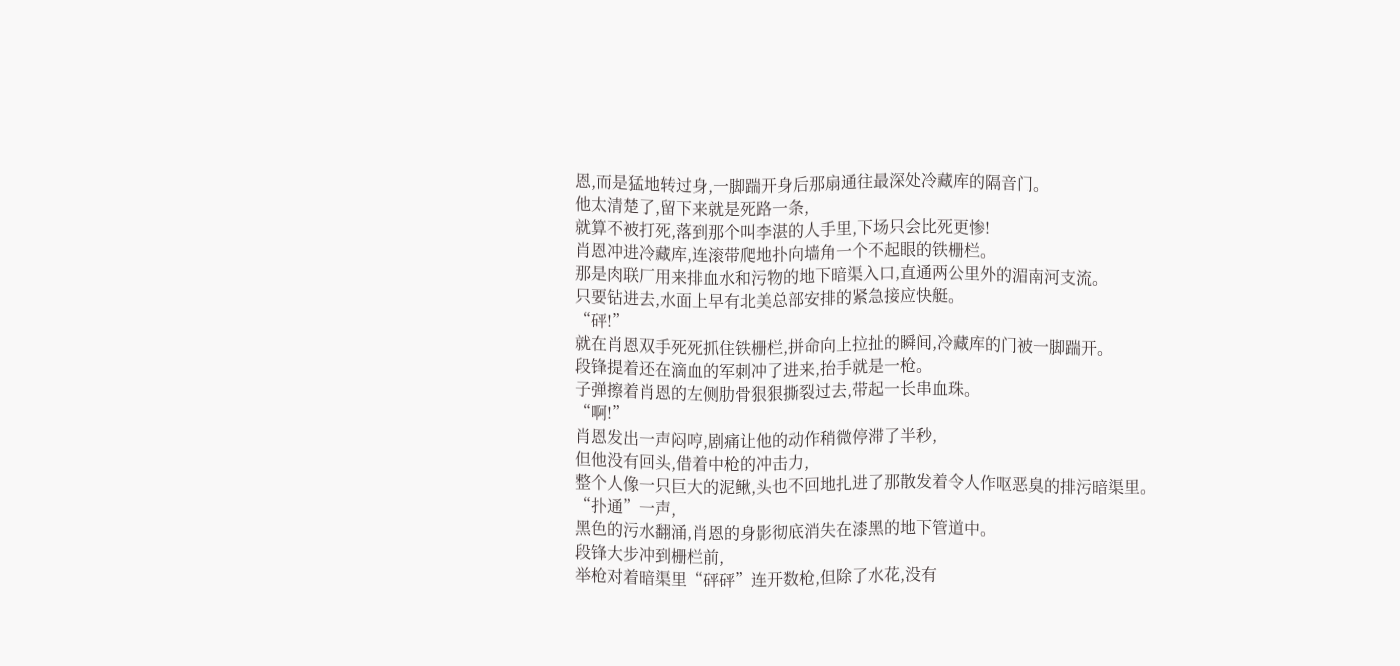恩,而是猛地转过身,一脚踹开身后那扇通往最深处冷藏库的隔音门。
他太清楚了,留下来就是死路一条,
就算不被打死,落到那个叫李湛的人手里,下场只会比死更惨!
肖恩冲进冷藏库,连滚带爬地扑向墙角一个不起眼的铁栅栏。
那是肉联厂用来排血水和污物的地下暗渠入口,直通两公里外的湄南河支流。
只要钻进去,水面上早有北美总部安排的紧急接应快艇。
“砰!”
就在肖恩双手死死抓住铁栅栏,拼命向上拉扯的瞬间,冷藏库的门被一脚踹开。
段锋提着还在滴血的军刺冲了进来,抬手就是一枪。
子弹擦着肖恩的左侧肋骨狠狠撕裂过去,带起一长串血珠。
“啊!”
肖恩发出一声闷哼,剧痛让他的动作稍微停滞了半秒,
但他没有回头,借着中枪的冲击力,
整个人像一只巨大的泥鳅,头也不回地扎进了那散发着令人作呕恶臭的排污暗渠里。
“扑通”一声,
黑色的污水翻涌,肖恩的身影彻底消失在漆黑的地下管道中。
段锋大步冲到栅栏前,
举枪对着暗渠里“砰砰”连开数枪,但除了水花,没有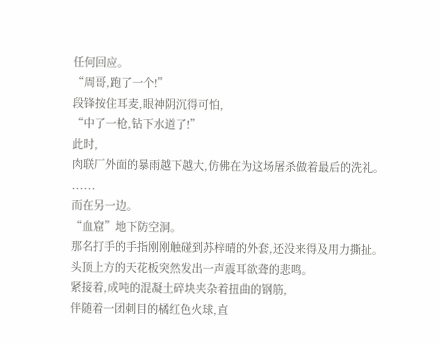任何回应。
“周哥,跑了一个!”
段锋按住耳麦,眼神阴沉得可怕,
“中了一枪,钻下水道了!”
此时,
肉联厂外面的暴雨越下越大,仿佛在为这场屠杀做着最后的洗礼。
......
而在另一边。
“血窟”地下防空洞。
那名打手的手指刚刚触碰到苏梓晴的外套,还没来得及用力撕扯。
头顶上方的天花板突然发出一声震耳欲聋的悲鸣。
紧接着,成吨的混凝土碎块夹杂着扭曲的钢筋,
伴随着一团刺目的橘红色火球,直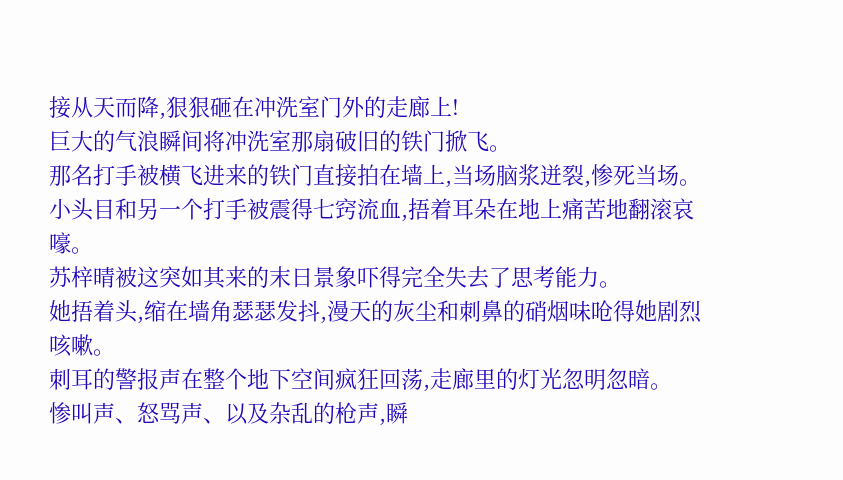接从天而降,狠狠砸在冲洗室门外的走廊上!
巨大的气浪瞬间将冲洗室那扇破旧的铁门掀飞。
那名打手被横飞进来的铁门直接拍在墙上,当场脑浆迸裂,惨死当场。
小头目和另一个打手被震得七窍流血,捂着耳朵在地上痛苦地翻滚哀嚎。
苏梓晴被这突如其来的末日景象吓得完全失去了思考能力。
她捂着头,缩在墙角瑟瑟发抖,漫天的灰尘和刺鼻的硝烟味呛得她剧烈咳嗽。
刺耳的警报声在整个地下空间疯狂回荡,走廊里的灯光忽明忽暗。
惨叫声、怒骂声、以及杂乱的枪声,瞬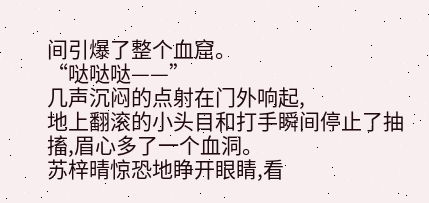间引爆了整个血窟。
“哒哒哒——”
几声沉闷的点射在门外响起,
地上翻滚的小头目和打手瞬间停止了抽搐,眉心多了一个血洞。
苏梓晴惊恐地睁开眼睛,看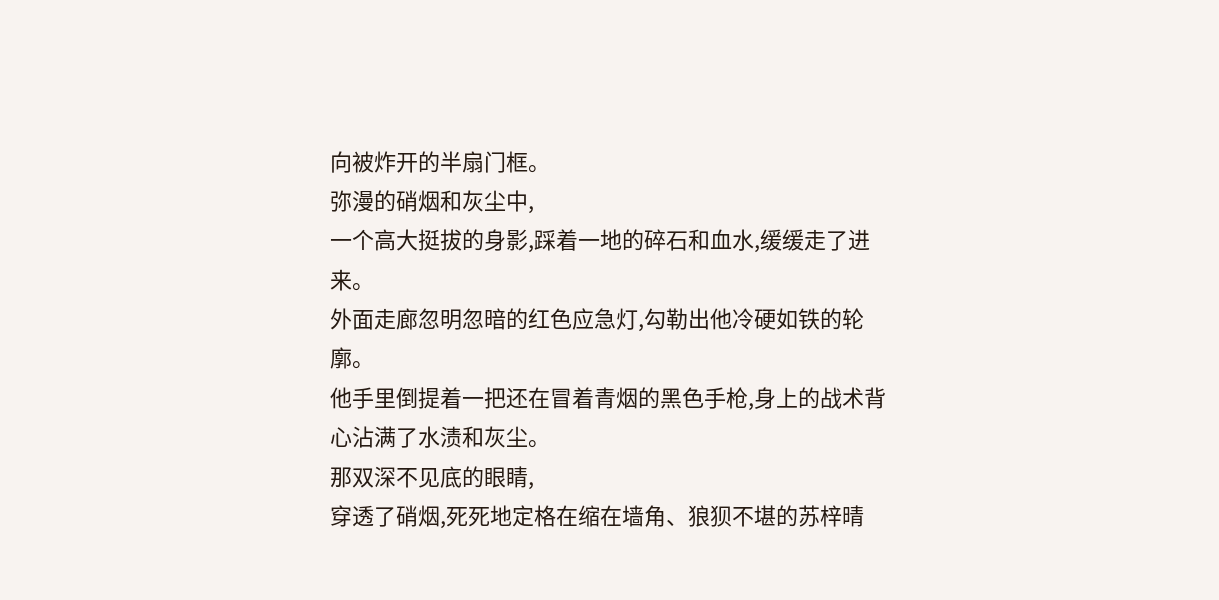向被炸开的半扇门框。
弥漫的硝烟和灰尘中,
一个高大挺拔的身影,踩着一地的碎石和血水,缓缓走了进来。
外面走廊忽明忽暗的红色应急灯,勾勒出他冷硬如铁的轮廓。
他手里倒提着一把还在冒着青烟的黑色手枪,身上的战术背心沾满了水渍和灰尘。
那双深不见底的眼睛,
穿透了硝烟,死死地定格在缩在墙角、狼狈不堪的苏梓晴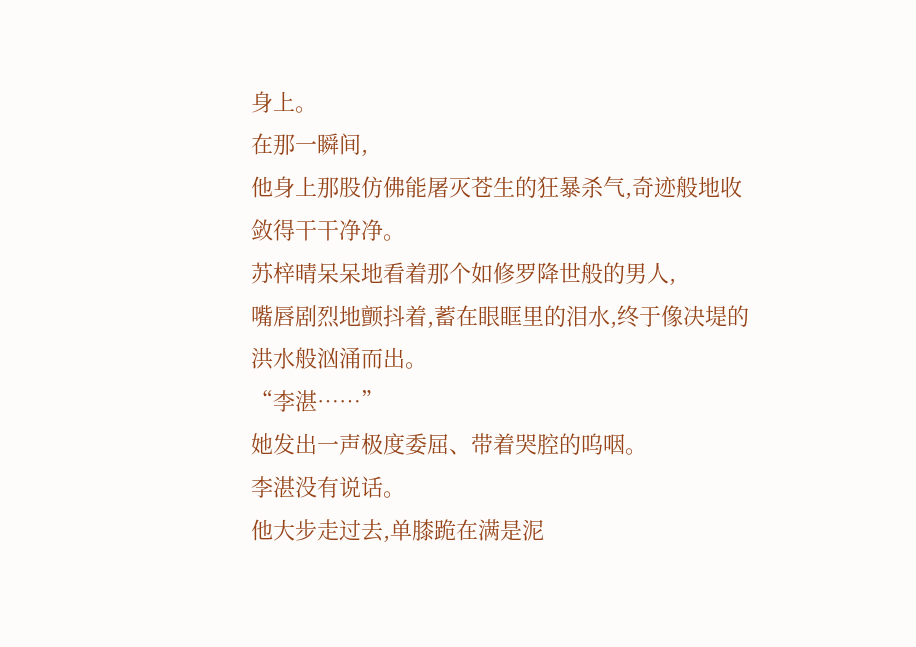身上。
在那一瞬间,
他身上那股仿佛能屠灭苍生的狂暴杀气,奇迹般地收敛得干干净净。
苏梓晴呆呆地看着那个如修罗降世般的男人,
嘴唇剧烈地颤抖着,蓄在眼眶里的泪水,终于像决堤的洪水般汹涌而出。
“李湛……”
她发出一声极度委屈、带着哭腔的呜咽。
李湛没有说话。
他大步走过去,单膝跪在满是泥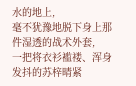水的地上,
毫不犹豫地脱下身上那件湿透的战术外套,
一把将衣衫褴褛、浑身发抖的苏梓晴紧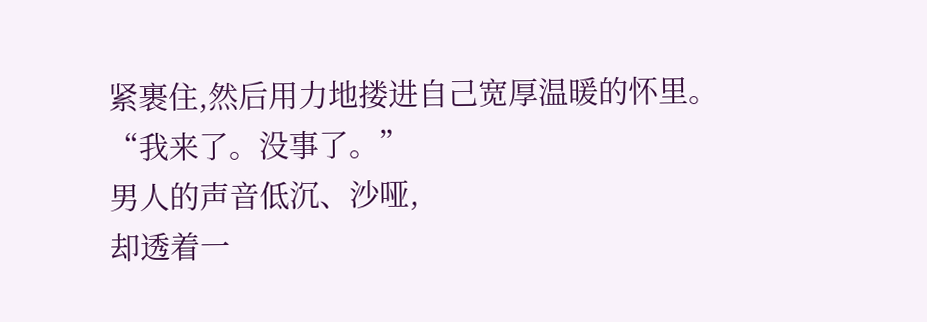紧裹住,然后用力地搂进自己宽厚温暖的怀里。
“我来了。没事了。”
男人的声音低沉、沙哑,
却透着一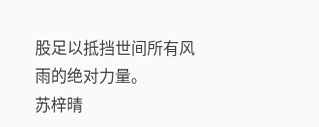股足以抵挡世间所有风雨的绝对力量。
苏梓晴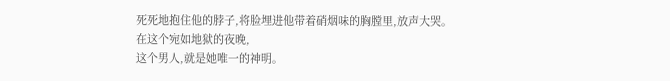死死地抱住他的脖子,将脸埋进他带着硝烟味的胸膛里,放声大哭。
在这个宛如地狱的夜晚,
这个男人,就是她唯一的神明。